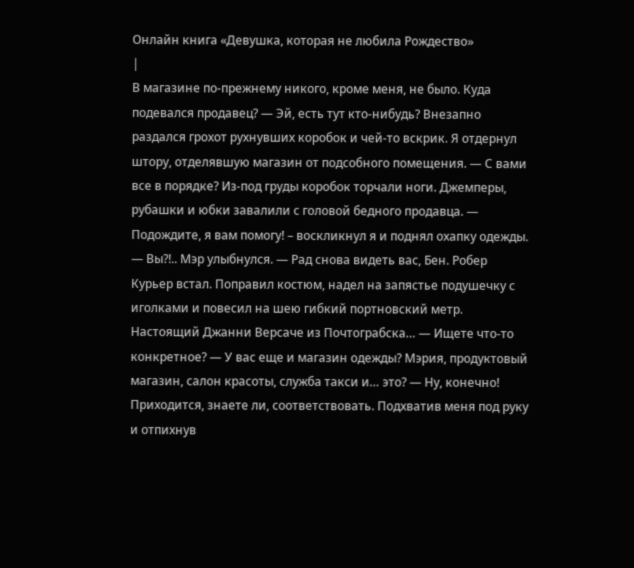Онлайн книга «Девушка, которая не любила Рождество»
|
В магазине по-прежнему никого, кроме меня, не было. Куда подевался продавец? — Эй, есть тут кто-нибудь? Внезапно раздался грохот рухнувших коробок и чей-то вскрик. Я отдернул штору, отделявшую магазин от подсобного помещения. — С вами все в порядке? Из-под груды коробок торчали ноги. Джемперы, рубашки и юбки завалили с головой бедного продавца. — Подождите, я вам помогу! – воскликнул я и поднял охапку одежды. — Вы?!.. Мэр улыбнулся. — Рад снова видеть вас, Бен. Робер Курьер встал. Поправил костюм, надел на запястье подушечку с иголками и повесил на шею гибкий портновский метр. Настоящий Джанни Версаче из Почтограбска… — Ищете что-то конкретное? — У вас еще и магазин одежды? Мэрия, продуктовый магазин, салон красоты, служба такси и… это? — Ну, конечно! Приходится, знаете ли, соответствовать. Подхватив меня под руку и отпихнув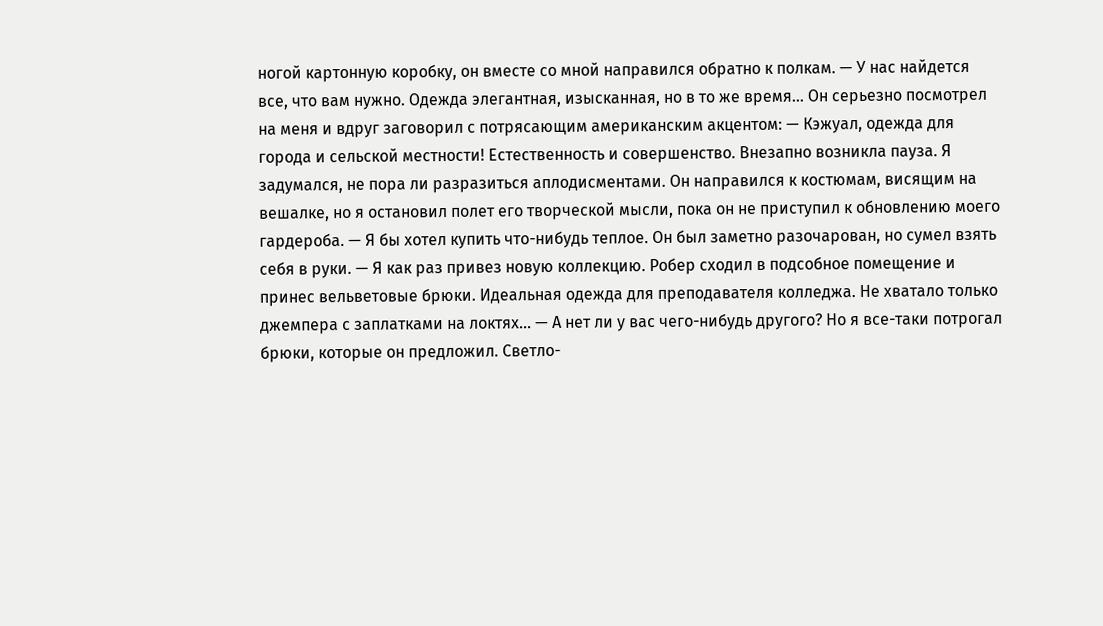ногой картонную коробку, он вместе со мной направился обратно к полкам. — У нас найдется все, что вам нужно. Одежда элегантная, изысканная, но в то же время… Он серьезно посмотрел на меня и вдруг заговорил с потрясающим американским акцентом: — Кэжуал, одежда для города и сельской местности! Естественность и совершенство. Внезапно возникла пауза. Я задумался, не пора ли разразиться аплодисментами. Он направился к костюмам, висящим на вешалке, но я остановил полет его творческой мысли, пока он не приступил к обновлению моего гардероба. — Я бы хотел купить что-нибудь теплое. Он был заметно разочарован, но сумел взять себя в руки. — Я как раз привез новую коллекцию. Робер сходил в подсобное помещение и принес вельветовые брюки. Идеальная одежда для преподавателя колледжа. Не хватало только джемпера с заплатками на локтях… — А нет ли у вас чего-нибудь другого? Но я все-таки потрогал брюки, которые он предложил. Светло-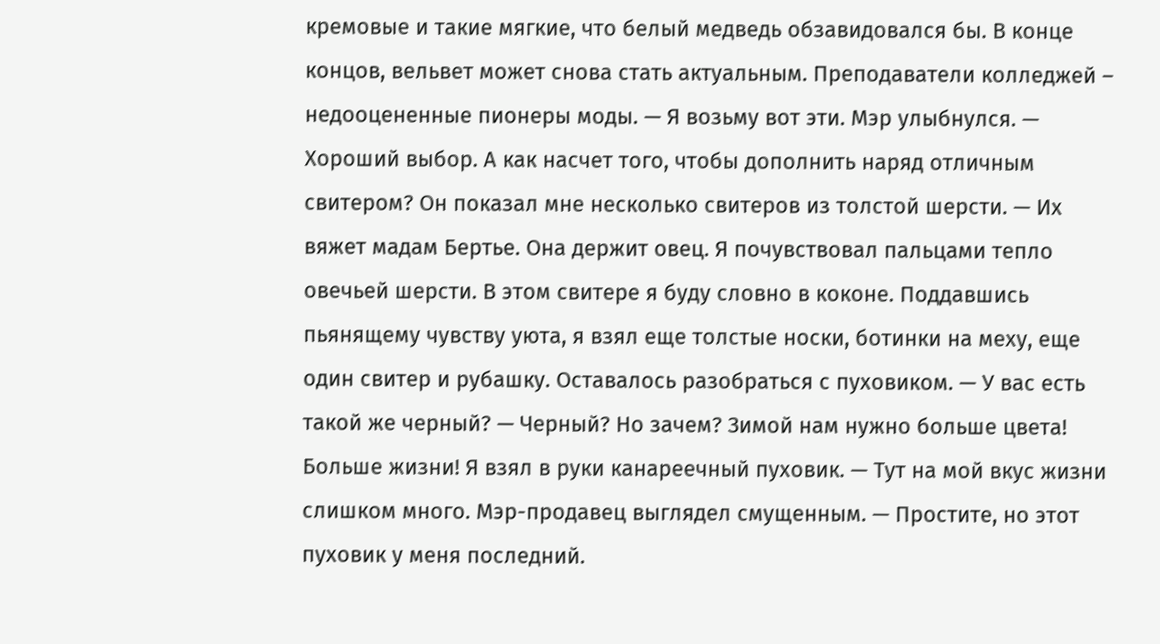кремовые и такие мягкие, что белый медведь обзавидовался бы. В конце концов, вельвет может снова стать актуальным. Преподаватели колледжей – недооцененные пионеры моды. — Я возьму вот эти. Мэр улыбнулся. — Хороший выбор. А как насчет того, чтобы дополнить наряд отличным свитером? Он показал мне несколько свитеров из толстой шерсти. — Их вяжет мадам Бертье. Она держит овец. Я почувствовал пальцами тепло овечьей шерсти. В этом свитере я буду словно в коконе. Поддавшись пьянящему чувству уюта, я взял еще толстые носки, ботинки на меху, еще один свитер и рубашку. Оставалось разобраться с пуховиком. — У вас есть такой же черный? — Черный? Но зачем? Зимой нам нужно больше цвета! Больше жизни! Я взял в руки канареечный пуховик. — Тут на мой вкус жизни слишком много. Мэр-продавец выглядел смущенным. — Простите, но этот пуховик у меня последний.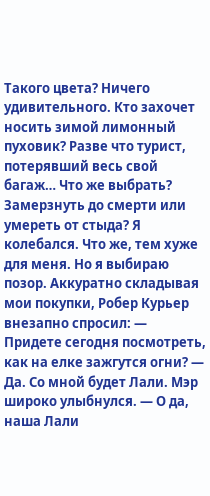Такого цвета? Ничего удивительного. Кто захочет носить зимой лимонный пуховик? Разве что турист, потерявший весь свой багаж… Что же выбрать? Замерзнуть до смерти или умереть от стыда? Я колебался. Что же, тем хуже для меня. Но я выбираю позор. Аккуратно складывая мои покупки, Робер Курьер внезапно спросил: — Придете сегодня посмотреть, как на елке зажгутся огни? — Да. Со мной будет Лали. Мэр широко улыбнулся. — О да, наша Лали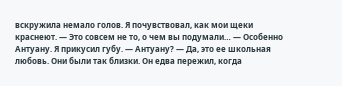вскружила немало голов. Я почувствовал, как мои щеки краснеют. — Это совсем не то, о чем вы подумали… — Особенно Антуану. Я прикусил губу. — Антуану? — Да, это ее школьная любовь. Они были так близки. Он едва пережил, когда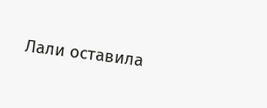Лали оставила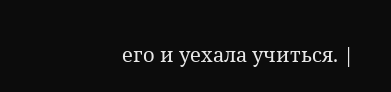его и уехала учиться. |